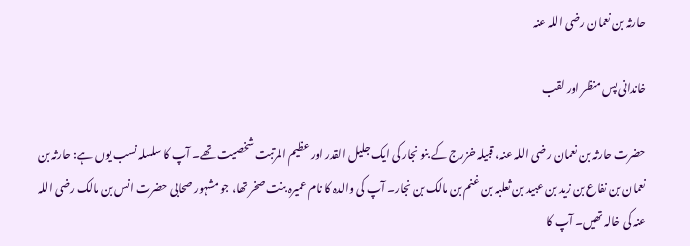حارثہ بن نعمان رضی اللہ عنہ

خاندانی پس منظر اور لقب

حضرت حارثہ بن نعمان رضی اللہ عنہ، قبیلہ خزرج کے بنو نجار کی ایک جلیل القدر اور عظیم المرتبت شخصیت تھے۔ آپ کا سلسلہ نسب یوں ہے: حارثہ بن نعمان بن نفاع بن زید بن عبید بن ثعلبہ بن غنم بن مالک بن نجار۔ آپ کی والدہ کا نام عمیرہ بنت صخر تھا، جو مشہور صحابی حضرت انس بن مالک رضی اللہ عنہ کی خالہ تھیں۔ آپ کا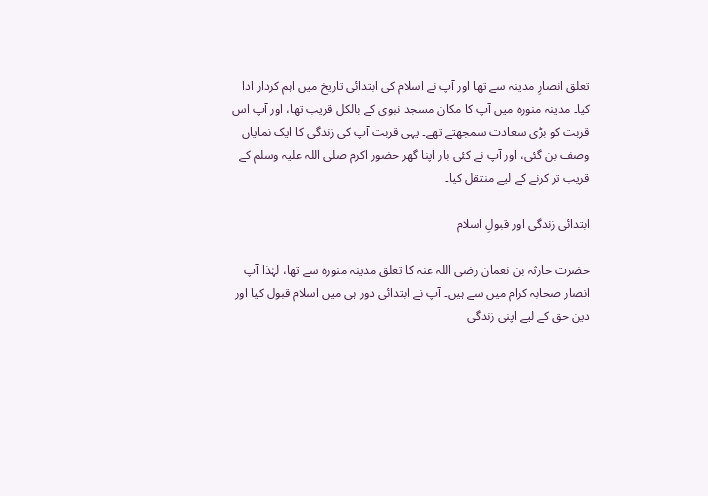تعلق انصارِ مدینہ سے تھا اور آپ نے اسلام کی ابتدائی تاریخ میں اہم کردار ادا کیا۔ مدینہ منورہ میں آپ کا مکان مسجد نبوی کے بالکل قریب تھا، اور آپ اس قربت کو بڑی سعادت سمجھتے تھے۔ یہی قربت آپ کی زندگی کا ایک نمایاں وصف بن گئی، اور آپ نے کئی بار اپنا گھر حضور اکرم صلی اللہ علیہ وسلم کے قریب تر کرنے کے لیے منتقل کیا۔

ابتدائی زندگی اور قبولِ اسلام

حضرت حارثہ بن نعمان رضی اللہ عنہ کا تعلق مدینہ منورہ سے تھا، لہٰذا آپ انصار صحابہ کرام میں سے ہیں۔ آپ نے ابتدائی دور ہی میں اسلام قبول کیا اور دین حق کے لیے اپنی زندگی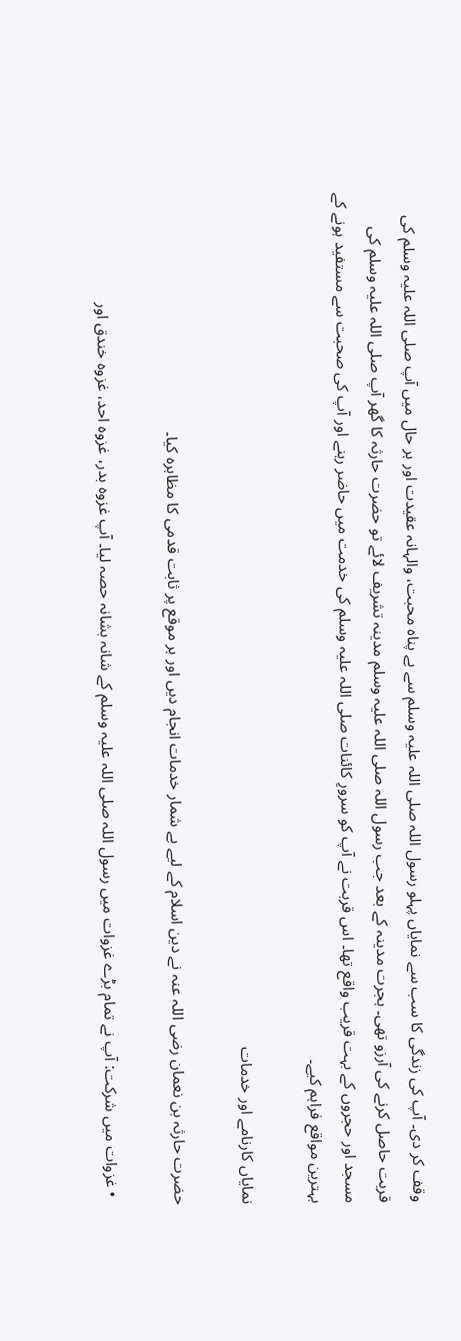وقف کر دی۔ آپ کی زندگی کا سب سے نمایاں پہلو رسول اللہ صلی اللہ علیہ وسلم سے بے پناہ محبت، والہانہ عقیدت اور ہر حال میں آپ صلی اللہ علیہ وسلم کی قربت حاصل کرنے کی آرزو تھی۔ ہجرت مدینہ کے بعد جب رسول اللہ صلی اللہ علیہ وسلم مدینہ تشریف لائے تو حضرت حارثہ کا گھر آپ صلی اللہ علیہ وسلم کی مسجد اور حجروں کے بہت قریب واقع تھا۔ اس قربت نے آپ کو سرورِ کائنات صلی اللہ علیہ وسلم کی خدمت میں حاضر رہنے اور آپ کی صحبت سے مستفید ہونے کے بہترین مواقع فراہم کیے۔

نمایاں کارنامے اور خدمات

حضرت حارثہ بن نعمان رضی اللہ عنہ نے دین اسلام کے لیے بے شمار خدمات انجام دیں اور ہر موقع پر ثابت قدمی کا مظاہرہ کیا۔

  • غزوات میں شرکت: آپ نے تمام بڑے غزوات میں رسول اللہ صلی اللہ علیہ وسلم کے شانہ بشانہ حصہ لیا۔ آپ غزوہ بدر، غزوہ احد، غزوہ خندق اور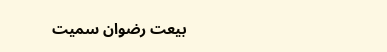بیعت رضوان سمیت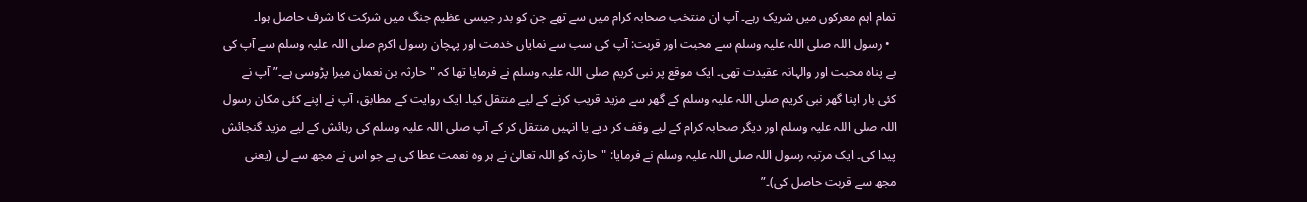تمام اہم معرکوں میں شریک رہے۔ آپ ان منتخب صحابہ کرام میں سے تھے جن کو بدر جیسی عظیم جنگ میں شرکت کا شرف حاصل ہوا۔
  • رسول اللہ صلی اللہ علیہ وسلم سے محبت اور قربت: آپ کی سب سے نمایاں خدمت اور پہچان رسول اکرم صلی اللہ علیہ وسلم سے آپ کی بے پناہ محبت اور والہانہ عقیدت تھی۔ ایک موقع پر نبی کریم صلی اللہ علیہ وسلم نے فرمایا تھا کہ "حارثہ بن نعمان میرا پڑوسی ہے۔” آپ نے کئی بار اپنا گھر نبی کریم صلی اللہ علیہ وسلم کے گھر سے مزید قریب کرنے کے لیے منتقل کیا۔ ایک روایت کے مطابق، آپ نے اپنے کئی مکان رسول اللہ صلی اللہ علیہ وسلم اور دیگر صحابہ کرام کے لیے وقف کر دیے یا انہیں منتقل کر کے آپ صلی اللہ علیہ وسلم کی رہائش کے لیے مزید گنجائش پیدا کی۔ ایک مرتبہ رسول اللہ صلی اللہ علیہ وسلم نے فرمایا: "حارثہ کو اللہ تعالیٰ نے ہر وہ نعمت عطا کی ہے جو اس نے مجھ سے لی (یعنی مجھ سے قربت حاصل کی)۔”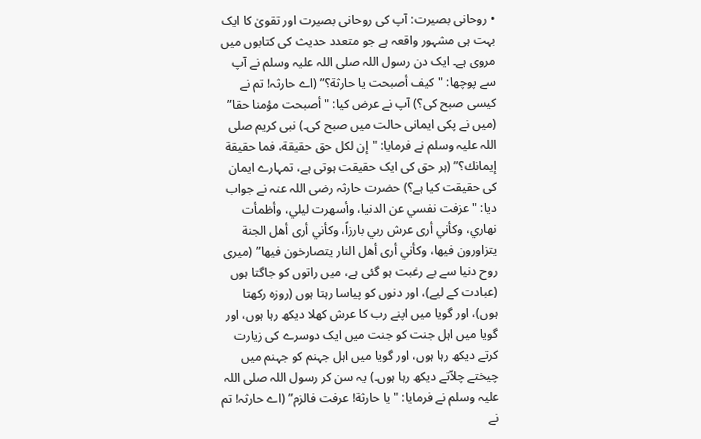• روحانی بصیرت: آپ کی روحانی بصیرت اور تقویٰ کا ایک بہت ہی مشہور واقعہ ہے جو متعدد حدیث کی کتابوں میں مروی ہے۔ ایک دن رسول اللہ صلی اللہ علیہ وسلم نے آپ سے پوچھا: "کیف أصبحت يا حارثة؟” (اے حارثہ! تم نے کیسی صبح کی؟) آپ نے عرض کیا: "أصبحت مؤمنا حقا” (میں نے پکی ایمانی حالت میں صبح کی۔) نبی کریم صلی اللہ علیہ وسلم نے فرمایا: "إن لكل حق حقيقة، فما حقيقة إيمانك؟” (ہر حق کی ایک حقیقت ہوتی ہے، تمہارے ایمان کی حقیقت کیا ہے؟) حضرت حارثہ رضی اللہ عنہ نے جواب دیا: "عزفت نفسي عن الدنيا، وأسهرت ليلي، وأظمأت نهاري، وكأني أرى عرش ربي بارزاً، وكأني أرى أهل الجنة يتزاورون فيها، وكأني أرى أهل النار يتصارخون فيها” (میری روح دنیا سے بے رغبت ہو گئی ہے، میں راتوں کو جاگتا ہوں (عبادت کے لیے)، اور دنوں کو پیاسا رہتا ہوں (روزہ رکھتا ہوں)، اور گویا میں اپنے رب کا عرش کھلا دیکھ رہا ہوں، اور گویا میں اہل جنت کو جنت میں ایک دوسرے کی زیارت کرتے دیکھ رہا ہوں، اور گویا میں اہل جہنم کو جہنم میں چیختے چلاّتے دیکھ رہا ہوں۔) یہ سن کر رسول اللہ صلی اللہ علیہ وسلم نے فرمایا: "يا حارثة! عرفت فالزم” (اے حارثہ! تم نے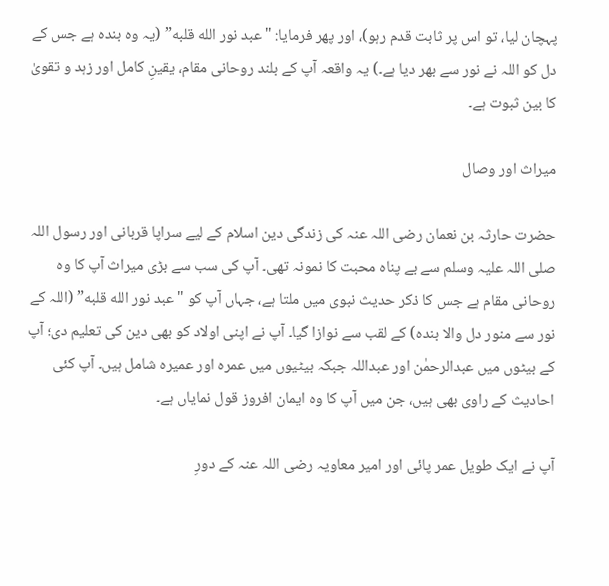پہچان لیا، تو اس پر ثابت قدم رہو)، اور پھر فرمایا: "عبد نور الله قلبه” (یہ وہ بندہ ہے جس کے دل کو اللہ نے نور سے بھر دیا ہے۔) یہ واقعہ آپ کے بلند روحانی مقام، یقینِ کامل اور زہد و تقویٰ کا بین ثبوت ہے۔

میراث اور وصال

حضرت حارثہ بن نعمان رضی اللہ عنہ کی زندگی دین اسلام کے لیے سراپا قربانی اور رسول اللہ صلی اللہ علیہ وسلم سے بے پناہ محبت کا نمونہ تھی۔ آپ کی سب سے بڑی میراث آپ کا وہ روحانی مقام ہے جس کا ذکر حدیث نبوی میں ملتا ہے، جہاں آپ کو "عبد نور الله قلبه” (اللہ کے نور سے منور دل والا بندہ) کے لقب سے نوازا گیا۔ آپ نے اپنی اولاد کو بھی دین کی تعلیم دی؛ آپ کے بیٹوں میں عبدالرحمٰن اور عبداللہ جبکہ بیٹیوں میں عمرہ اور عمیرہ شامل ہیں۔ آپ کئی احادیث کے راوی بھی ہیں، جن میں آپ کا وہ ایمان افروز قول نمایاں ہے۔

آپ نے ایک طویل عمر پائی اور امیر معاویہ رضی اللہ عنہ کے دورِ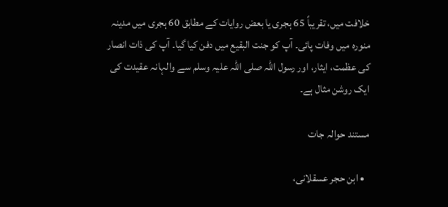خلافت میں، تقریباً 65 ہجری یا بعض روایات کے مطابق 60 ہجری میں مدینہ منورہ میں وفات پائی۔ آپ کو جنت البقیع میں دفن کیا گیا۔ آپ کی ذات انصار کی عظمت، ایثار، اور رسول اللہ صلی اللہ علیہ وسلم سے والہانہ عقیدت کی ایک روشن مثال ہے۔

مستند حوالہ جات

  • ابن حجر عسقلانی،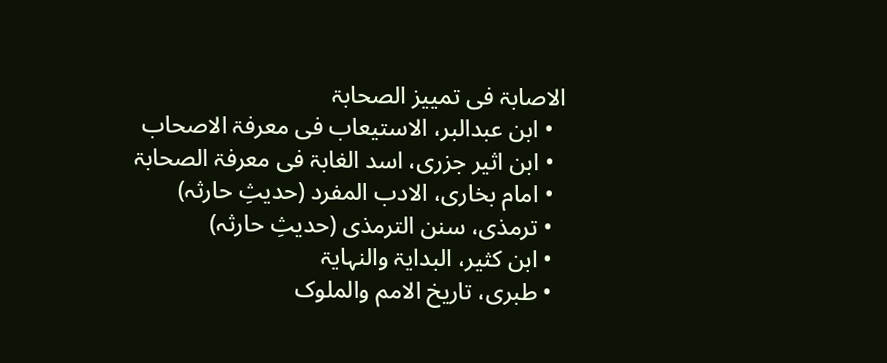الاصابۃ فی تمییز الصحابۃ
  • ابن عبدالبر، الاستیعاب فی معرفۃ الاصحاب
  • ابن اثیر جزری، اسد الغابۃ فی معرفۃ الصحابۃ
  • امام بخاری، الادب المفرد (حدیثِ حارثہ)
  • ترمذی، سنن الترمذی (حدیثِ حارثہ)
  • ابن کثیر، البدایۃ والنہایۃ
  • طبری، تاریخ الامم والملوک